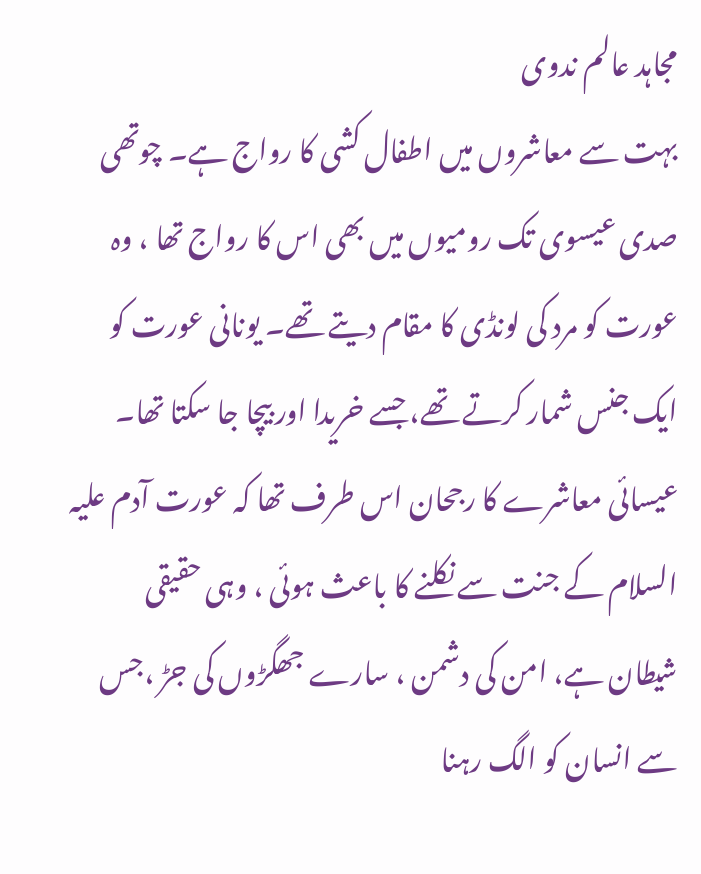مجاہد عالم ندوی
بہت سے معاشروں میں اطفال کشی کا رواج ہے۔ چوتھی صدی عیسوی تک رومیوں میں بھی اس کا رواج تھا ، وہ عورت کو مرد کی لونڈی کا مقام دیتے تھے۔ یونانی عورت کو ایک جنس شمار کرتے تھے، جسے خریدا اور بیچا جا سکتا تھا۔ عیسائی معاشرے کا رجحان اس طرف تھا کہ عورت آدم علیہ السلام کے جنت سے نکلنے کا باعث ہوئی ، وہی حقیقی شیطان ہے، امن کی دشمن ، سارے جھگڑوں کی جڑ ،جس سے انسان کو الگ رہنا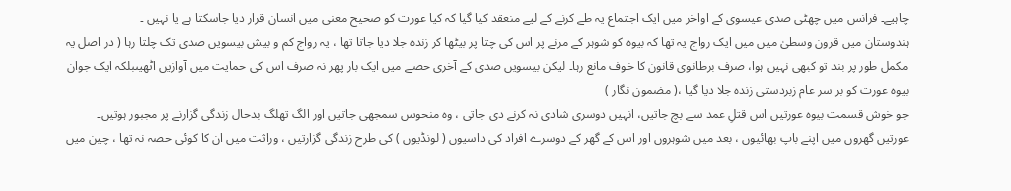چاہیے۔ فرانس میں چھٹی صدی عیسوی کے اواخر میں ایک اجتماع یہ طے کرنے کے لیے منعقد کیا گیا کہ کیا عورت کو صحیح معنی میں انسان قرار دیا جاسکتا ہے یا نہیں ۔
ہندوستان میں قرون وسطیٰ میں میں ایک رواج یہ تھا کہ بیوہ کو شوہر کے مرنے پر اس کی چتا پر بیٹھا کر زندہ جلا دیا جاتا تھا ، یہ رواج کم و بیش بیسویں صدی تک چلتا رہا ( در اصل یہ مکمل طور پر بند تو کبھی نہیں ہوا، صرف برطانوی قانون کا خوف مانع رہا۔ لیکن بیسویں صدی کے آخری حصے میں ایک بار پھر نہ صرف اس کی حمایت میں آوازیں اٹھیںبلکہ ایک جوان بیوہ عورت کو بر سر عام زبردستی زندہ جلا دیا گیا ،( مضمون نگار )
جو خوش قسمت بیوہ عورتیں اس قتلِ عمد سے بچ جاتیں، انہیں دوسری شادی نہ کرنے دی جاتی ، وہ منحوس سمجھی جاتیں اور الگ تھلگ بدحال زندگی گزارنے پر مجبور ہوتیں۔ عورتیں گھروں میں اپنے باپ بھائیوں ، بعد میں شوہروں اور اس کے گھر کے دوسرے افراد کی داسیوں ( لونڈیوں ) کی طرح زندگی گزارتیں ، وراثت میں ان کا کوئی حصہ نہ تھا ، چین میں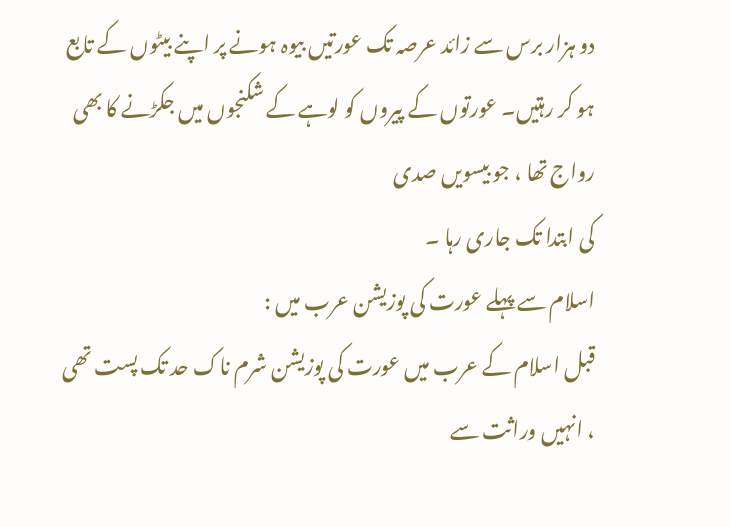دو ہزار برس سے زائد عرصہ تک عورتیں بیوہ ہونے پر اپنے بیٹوں کے تابع ہو کر رہتیں۔ عورتوں کے پیروں کو لوہے کے شکنجوں میں جکڑنے کا بھی رواج تھا ، جو بیسویں صدی
کی ابتدا تک جاری رہا ۔
اسلام سے پہلے عورت کی پوزیشن عرب میں :
قبل اسلام کے عرب میں عورت کی پوزیشن شرم ناک حد تک پست تھی ، انہیں وراثت سے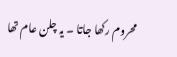محروم رکھا جاتا ۔ یہ چلن عام تھا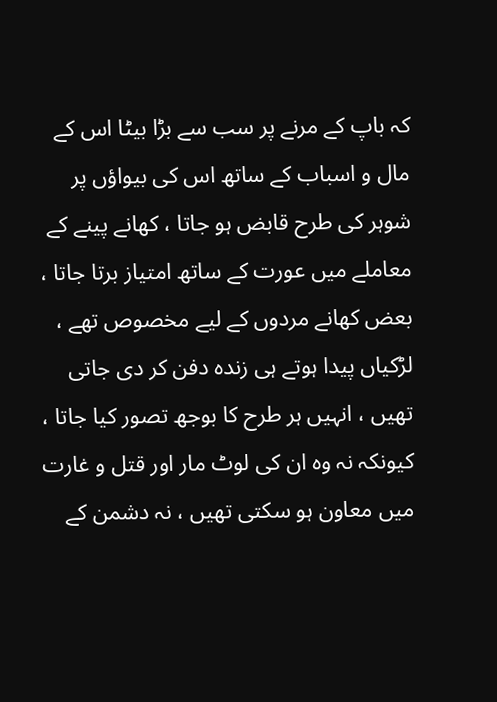کہ باپ کے مرنے پر سب سے بڑا بیٹا اس کے مال و اسباب کے ساتھ اس کی بیواؤں پر شوہر کی طرح قابض ہو جاتا ، کھانے پینے کے معاملے میں عورت کے ساتھ امتیاز برتا جاتا ، بعض کھانے مردوں کے لیے مخصوص تھے ، لڑکیاں پیدا ہوتے ہی زندہ دفن کر دی جاتی تھیں ، انہیں ہر طرح کا بوجھ تصور کیا جاتا ، کیونکہ نہ وہ ان کی لوٹ مار اور قتل و غارت میں معاون ہو سکتی تھیں ، نہ دشمن کے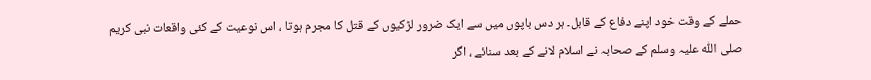حملے کے وقت خود اپنے دفاع کے قابل۔ ہر دس باپوں میں سے ایک ضرور لڑکیوں کے قتل کا مجرم ہوتا ، اس نوعیت کے کئی واقعات نبی کریم صلی اللّٰہ علیہ وسلم کے صحابہ نے اسلام لانے کے بعد سنائے ، اگر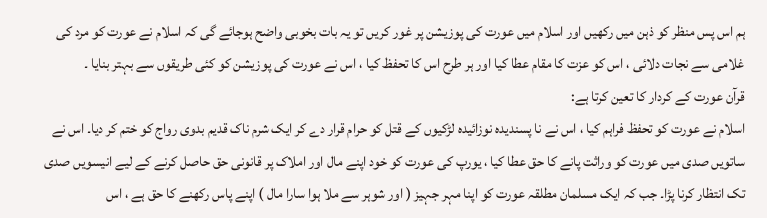ہم اس پس منظر کو ذہن میں رکھیں اور اسلام میں عورت کی پوزیشن پر غور کریں تو یہ بات بخوبی واضح ہوجائے گی کہ اسلام نے عورت کو مرد کی غلامی سے نجات دلائی ، اس کو عزت کا مقام عطا کیا اور ہر طرح اس کا تحفظ کیا ، اس نے عورت کی پوزیشن کو کئی طریقوں سے بہتر بنایا ۔
قرآن عورت کے کردار کا تعین کرتا ہے:
اسلام نے عورت کو تحفظ فراہم کیا ، اس نے نا پسندیدہ نوزائیدہ لڑکیوں کے قتل کو حرام قرار دے کر ایک شرم ناک قدیم بدوی رواج کو ختم کر دیا۔ اس نے ساتویں صدی میں عورت کو وراثت پانے کا حق عطا کیا ، یورپ کی عورت کو خود اپنے مال اور املاک پر قانونی حق حاصل کرنے کے لیے انیسویں صدی تک انتظار کرنا پڑا۔ جب کہ ایک مسلمان مطلقہ عورت کو اپنا مہر جہیز ( اور شوہر سے ملا ہوا سارا مال ) اپنے پاس رکھنے کا حق ہے ، اس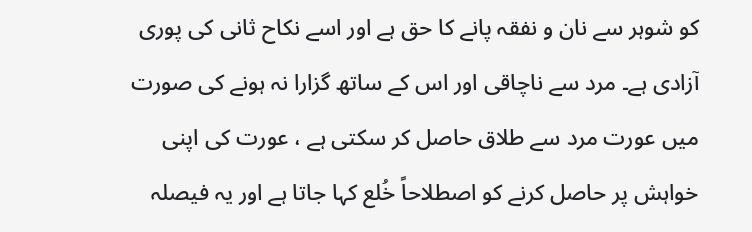کو شوہر سے نان و نفقہ پانے کا حق ہے اور اسے نکاح ثانی کی پوری آزادی ہے۔ مرد سے ناچاقی اور اس کے ساتھ گزارا نہ ہونے کی صورت میں عورت مرد سے طلاق حاصل کر سکتی ہے ، عورت کی اپنی خواہش پر حاصل کرنے کو اصطلاحاً خُلع کہا جاتا ہے اور یہ فیصلہ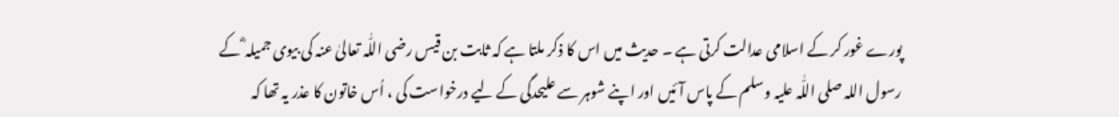پورے غور کر کے اسلامی عدالت کرتی ہے ۔ حدیث میں اس کا ذکر ملتا ہے کہ ثابت بن قیس رضی اللّٰہ تعالیٰ عنہ کی بیوی جمیلہ ؓ کے رسول اللہ صلی اللّٰہ علیہ وسلم کے پاس آئیں اور اپنے شوہر سے علیحدگی کے لیے درخواست کی ، اُس خاتون کا عذر یہ تھا کہ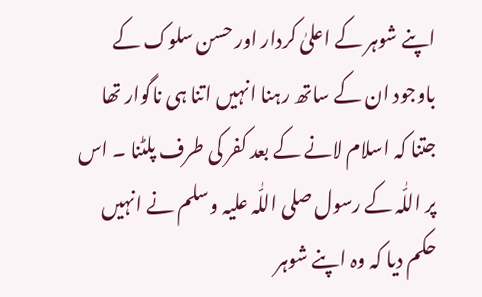اپنے شوہر کے اعلیٰ کردار اور حسن سلوک کے باوجود ان کے ساتھ رہنا انہیں اتنا ہی ناگوار تھا جتنا کہ اسلام لانے کے بعد کفر کی طرف پلٹنا ۔ اس پر اللّٰہ کے رسول صلی اللّٰہ علیہ وسلم نے انہیں حکم دیا کہ وہ اپنے شوہر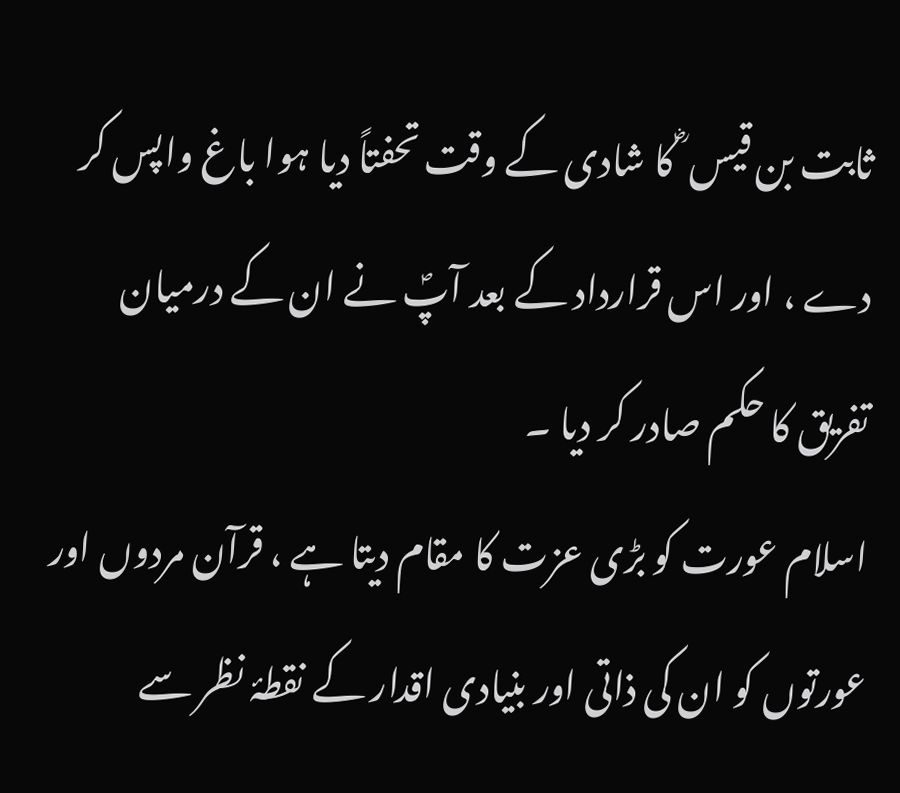ثابت بن قیس ؓ کا شادی کے وقت تحفتاً دیا ہوا باغ واپس کر دے ، اور اس قرارداد کے بعد آپؐ نے ان کے درمیان تفریق کا حکم صادر کر دیا ۔
اسلام عورت کو بڑی عزت کا مقام دیتا ہے ، قرآن مردوں اور عورتوں کو ان کی ذاتی اور بنیادی اقدار کے نقطۂ نظر سے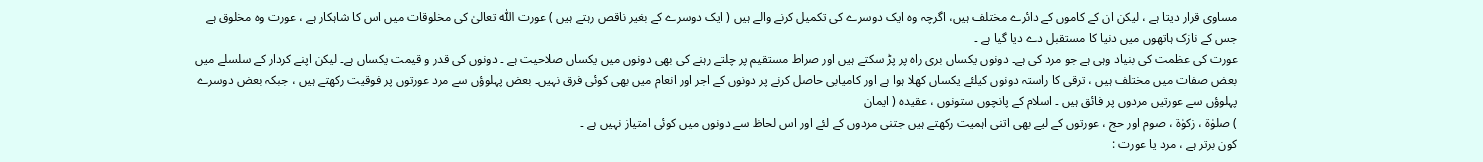مساوی قرار دیتا ہے ، لیکن ان کے کاموں کے دائرے مختلف ہیں، اگرچہ وہ ایک دوسرے کی تکمیل کرنے والے ہیں ( ایک دوسرے کے بغیر ناقص رہتے ہیں ) عورت اللّٰہ تعالیٰ کی مخلوقات میں اس کا شاہکار ہے ، عورت وہ مخلوق ہے جس کے نازک ہاتھوں میں دنیا کا مستقبل دے دیا گیا ہے ۔
عورت کی عظمت کی بنیاد وہی ہے جو مرد کی ہے۔ دونوں یکساں بری راہ پر پڑ سکتے ہیں اور صراط مستقیم پر چلتے رہنے کی بھی دونوں میں یکساں صلاحیت ہے ۔ دونوں کی قدر و قیمت یکساں ہے۔ لیکن اپنے کردار کے سلسلے میں بعض صفات میں مختلف ہیں ، ترقی کا راستہ دونوں کیلئے یکساں کھلا ہوا ہے اور کامیابی حاصل کرنے پر دونوں کے اجر اور انعام میں بھی کوئی فرق نہیں۔ بعض پہلوؤں سے مرد عورتوں پر فوقیت رکھتے ہیں ، جبکہ بعض دوسرے پہلوؤں سے عورتیں مردوں پر فائق ہیں ۔ اسلام کے پانچوں ستونوں ، عقیدہ ( ایمان
) صلوٰۃ ، زکوٰۃ ، صوم اور حج ، عورتوں کے لیے بھی اتنی اہمیت رکھتے ہیں جتنی مردوں کے لئے اور اس لحاظ سے دونوں میں کوئی امتیاز نہیں ہے ۔
کون برتر ہے ، مرد یا عورت :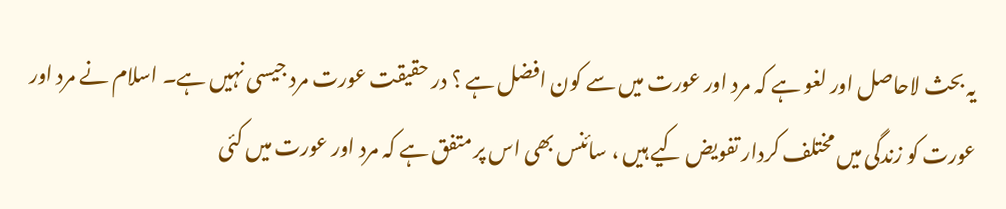یہ بحث لاحاصل اور لغو ہے کہ مرد اور عورت میں سے کون افضل ہے ؟ در حقیقت عورت مرد جیسی نہیں ہے۔ اسلام نے مرد اور عورت کو زندگی میں مختلف کردار تفویض کیے ہیں ، سائنس بھی اس پر متفق ہے کہ مرد اور عورت میں کئی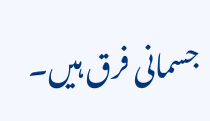جسمانی فرق ہیں۔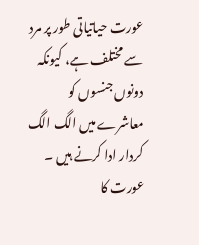عورت حیاتیاتی طور پر مرد سے مختلف ہے، کیونکہ دونوں جنسوں کو معاشرے میں الگ الگ کردار ادا کرنے ہیں ۔ عورت کا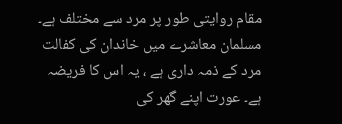مقام روایتی طور پر مرد سے مختلف ہے۔ مسلمان معاشرے میں خاندان کی کفالت مرد کے ذمہ داری ہے ، یہ اس کا فریضہ ہے۔ عورت اپنے گھر کی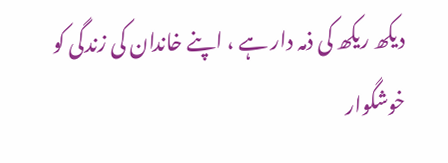دیکھ ریکھ کی ذمہ دار ہے ، اپنے خاندان کی زندگی کو خوشگوار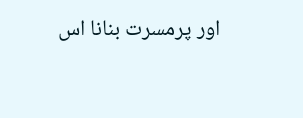اور پرمسرت بنانا اس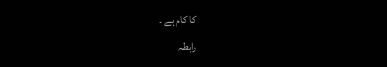کا کام ہے ۔
رابطہ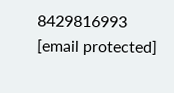8429816993
[email protected]